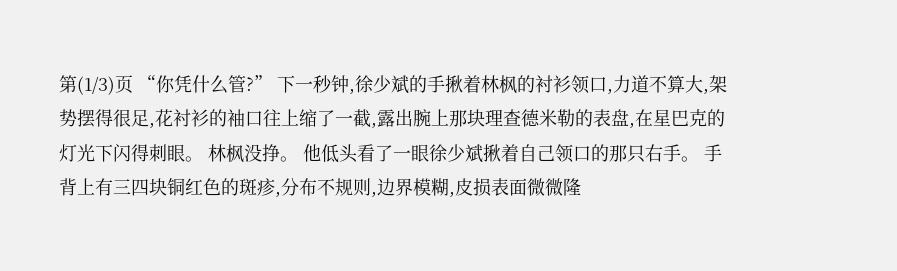第(1/3)页 “你凭什么管?” 下一秒钟,徐少斌的手揪着林枫的衬衫领口,力道不算大,架势摆得很足,花衬衫的袖口往上缩了一截,露出腕上那块理查德米勒的表盘,在星巴克的灯光下闪得刺眼。 林枫没挣。 他低头看了一眼徐少斌揪着自己领口的那只右手。 手背上有三四块铜红色的斑疹,分布不规则,边界模糊,皮损表面微微隆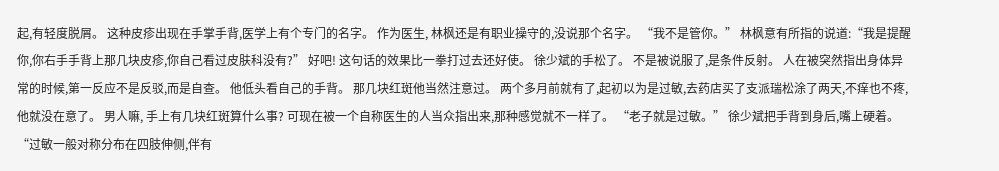起,有轻度脱屑。 这种皮疹出现在手掌手背,医学上有个专门的名字。 作为医生, 林枫还是有职业操守的,没说那个名字。 “我不是管你。” 林枫意有所指的说道:“我是提醒你,你右手手背上那几块皮疹,你自己看过皮肤科没有?” 好吧! 这句话的效果比一拳打过去还好使。 徐少斌的手松了。 不是被说服了,是条件反射。 人在被突然指出身体异常的时候,第一反应不是反驳,而是自查。 他低头看自己的手背。 那几块红斑他当然注意过。 两个多月前就有了,起初以为是过敏,去药店买了支派瑞松涂了两天,不痒也不疼,他就没在意了。 男人嘛, 手上有几块红斑算什么事? 可现在被一个自称医生的人当众指出来,那种感觉就不一样了。 “老子就是过敏。” 徐少斌把手背到身后,嘴上硬着。 “过敏一般对称分布在四肢伸侧,伴有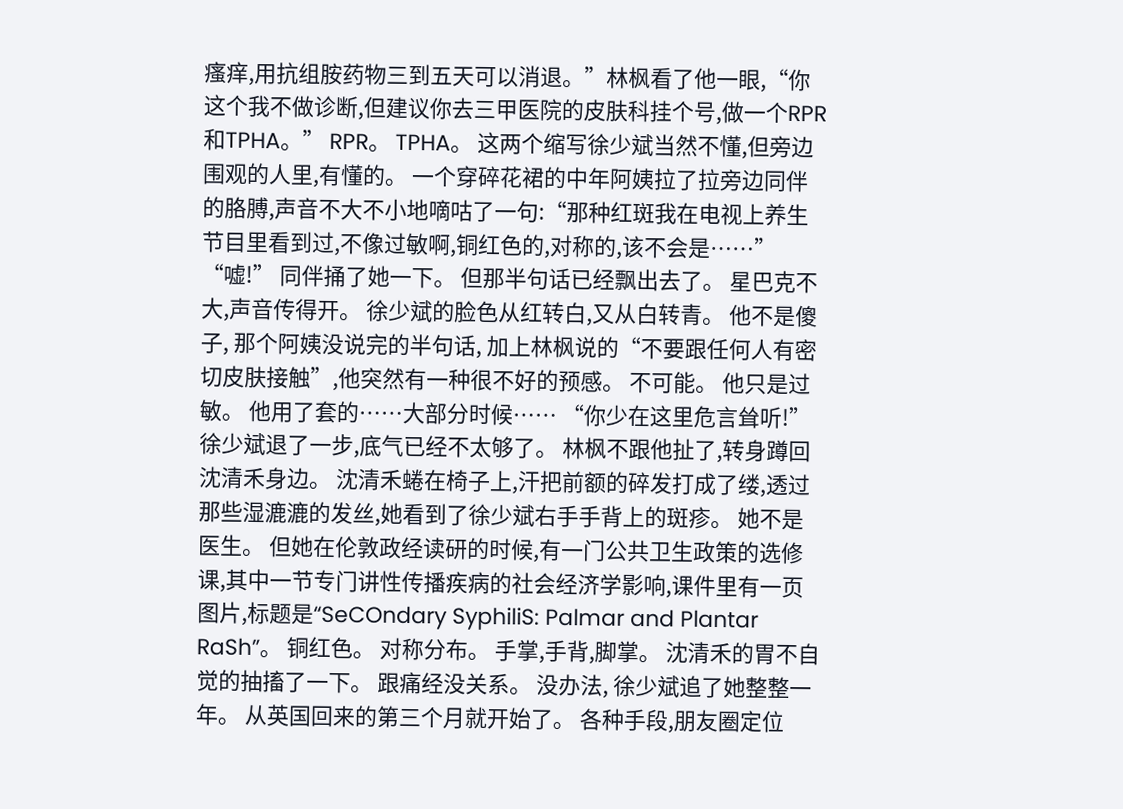瘙痒,用抗组胺药物三到五天可以消退。”林枫看了他一眼,“你这个我不做诊断,但建议你去三甲医院的皮肤科挂个号,做一个RPR和TPHA。” RPR。 TPHA。 这两个缩写徐少斌当然不懂,但旁边围观的人里,有懂的。 一个穿碎花裙的中年阿姨拉了拉旁边同伴的胳膊,声音不大不小地嘀咕了一句:“那种红斑我在电视上养生节目里看到过,不像过敏啊,铜红色的,对称的,该不会是……” “嘘!” 同伴捅了她一下。 但那半句话已经飘出去了。 星巴克不大,声音传得开。 徐少斌的脸色从红转白,又从白转青。 他不是傻子, 那个阿姨没说完的半句话, 加上林枫说的“不要跟任何人有密切皮肤接触”,他突然有一种很不好的预感。 不可能。 他只是过敏。 他用了套的……大部分时候…… “你少在这里危言耸听!” 徐少斌退了一步,底气已经不太够了。 林枫不跟他扯了,转身蹲回沈清禾身边。 沈清禾蜷在椅子上,汗把前额的碎发打成了缕,透过那些湿漉漉的发丝,她看到了徐少斌右手手背上的斑疹。 她不是医生。 但她在伦敦政经读研的时候,有一门公共卫生政策的选修课,其中一节专门讲性传播疾病的社会经济学影响,课件里有一页图片,标题是“SeCOndary SyphiliS: Palmar and Plantar RaSh”。 铜红色。 对称分布。 手掌,手背,脚掌。 沈清禾的胃不自觉的抽搐了一下。 跟痛经没关系。 没办法, 徐少斌追了她整整一年。 从英国回来的第三个月就开始了。 各种手段,朋友圈定位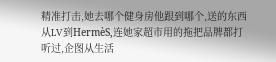精准打击,她去哪个健身房他跟到哪个,送的东西从LV到HermèS,连她家超市用的拖把品牌都打听过,企图从生活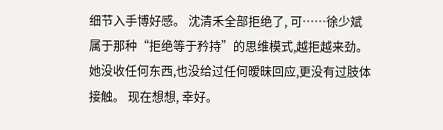细节入手博好感。 沈清禾全部拒绝了, 可……徐少斌属于那种“拒绝等于矜持”的思维模式,越拒越来劲。 她没收任何东西,也没给过任何暧昧回应,更没有过肢体接触。 现在想想, 幸好。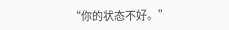“你的状态不好。”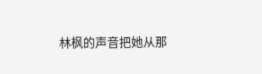林枫的声音把她从那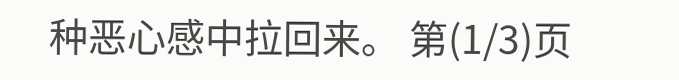种恶心感中拉回来。 第(1/3)页